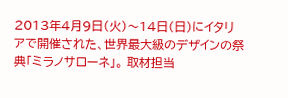2013年4月9日(火)〜14日(日)にイタリアで開催された、世界最大級のデザインの祭典「ミラノサローネ」。 取材担当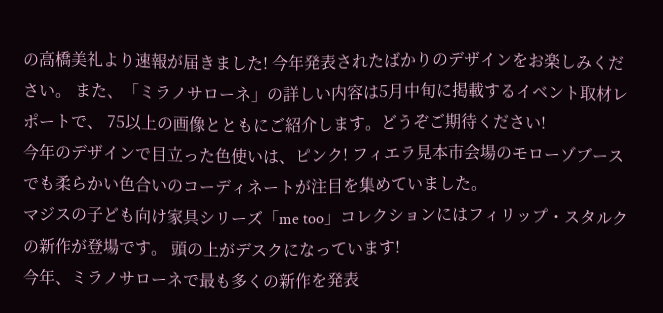の高橋美礼より速報が届きました! 今年発表されたばかりのデザインをお楽しみください。 また、「ミラノサローネ」の詳しい内容は5月中旬に掲載するイベント取材レポートで、 75以上の画像とともにご紹介します。どうぞご期待ください!
今年のデザインで目立った色使いは、ピンク! フィエラ見本市会場のモローゾブースでも柔らかい色合いのコーディネートが注目を集めていました。
マジスの子ども向け家具シリーズ「me too」コレクションにはフィリップ・スタルクの新作が登場です。 頭の上がデスクになっています!
今年、ミラノサローネで最も多くの新作を発表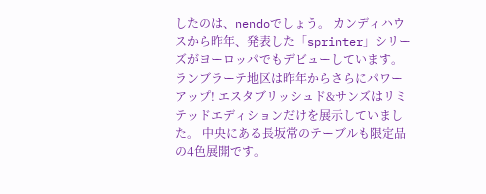したのは、nendoでしょう。 カンディハウスから昨年、発表した「sprinter」シリーズがヨーロッパでもデビューしています。
ランブラーテ地区は昨年からさらにパワーアップ! エスタブリッシュド&サンズはリミテッドエディションだけを展示していました。 中央にある長坂常のテーブルも限定品の4色展開です。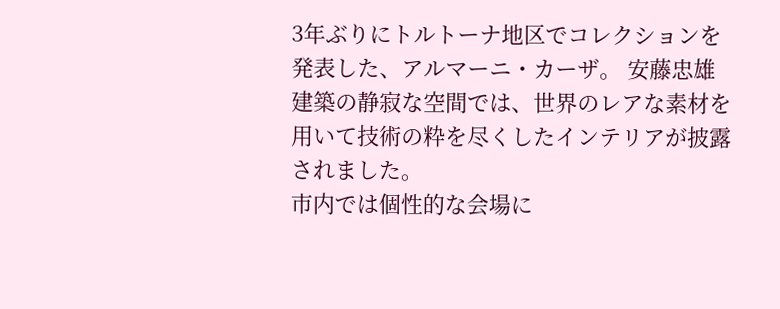3年ぶりにトルトーナ地区でコレクションを発表した、アルマーニ・カーザ。 安藤忠雄建築の静寂な空間では、世界のレアな素材を用いて技術の粋を尽くしたインテリアが披露されました。
市内では個性的な会場に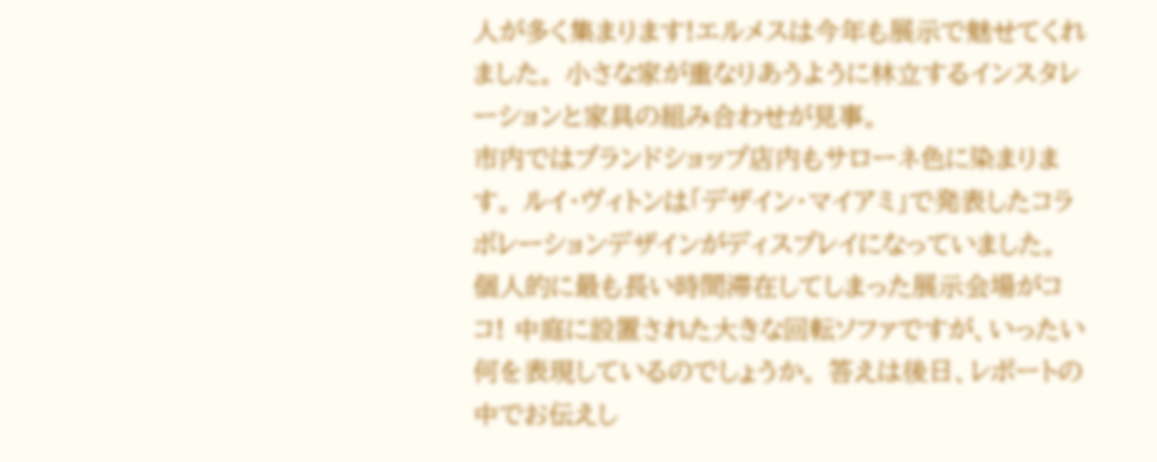人が多く集まります!エルメスは今年も展示で魅せてくれました。 小さな家が重なりあうように林立するインスタレーションと家具の組み合わせが見事。
市内ではブランドショップ店内もサローネ色に染まります。 ルイ・ヴィトンは「デザイン・マイアミ」で発表したコラボレーションデザインがディスプレイになっていました。
個人的に最も長い時間滞在してしまった展示会場がココ! 中庭に設置された大きな回転ソファですが、いったい何を表現しているのでしょうか。 答えは後日、レポートの中でお伝えし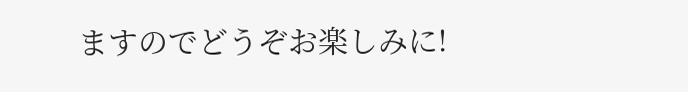ますのでどうぞお楽しみに!